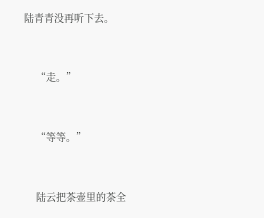陆青青没再听下去。


    “走。”


    “等等。”


    陆云把茶壶里的茶全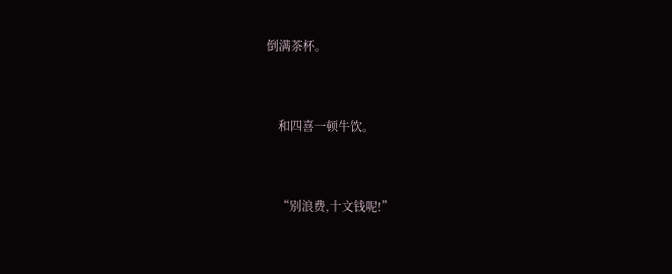倒满茶杯。


    和四喜一顿牛饮。


    “别浪费,十文钱呢!”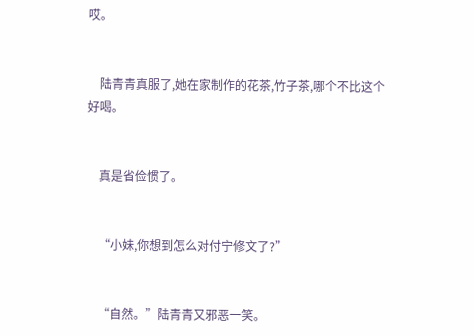哎。


    陆青青真服了,她在家制作的花茶,竹子茶,哪个不比这个好喝。


    真是省俭惯了。


    “小妹,你想到怎么对付宁修文了?”


    “自然。”陆青青又邪恶一笑。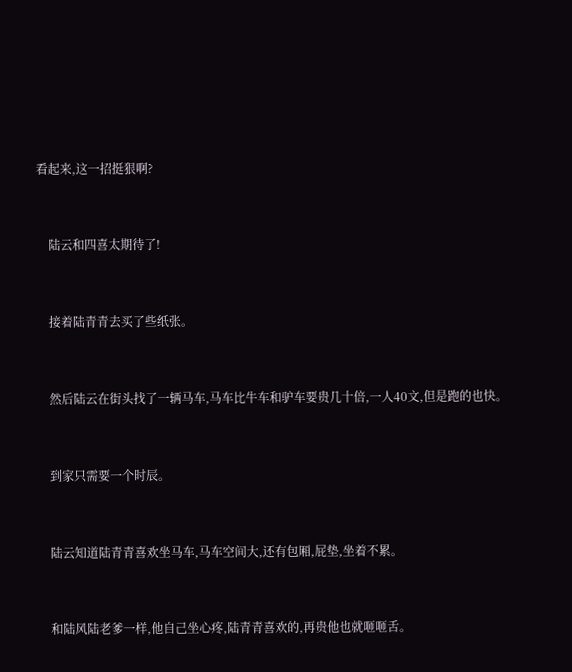看起来,这一招挺狠啊?


    陆云和四喜太期待了!


    接着陆青青去买了些纸张。


    然后陆云在街头找了一辆马车,马车比牛车和驴车要贵几十倍,一人40文,但是跑的也快。


    到家只需要一个时辰。


    陆云知道陆青青喜欢坐马车,马车空间大,还有包厢,屁垫,坐着不累。


    和陆风陆老爹一样,他自己坐心疼,陆青青喜欢的,再贵他也就咂咂舌。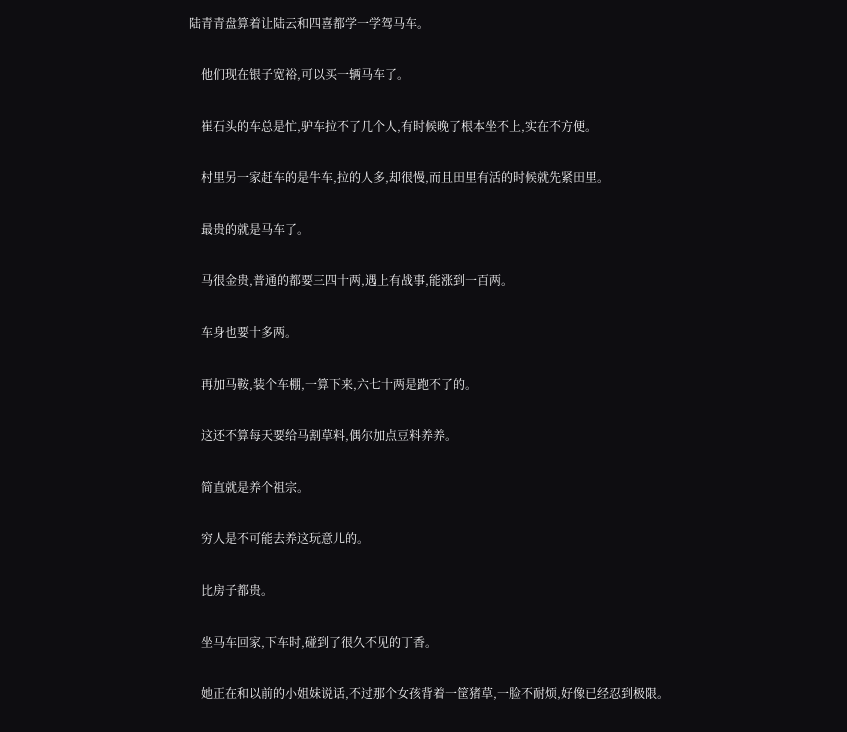陆青青盘算着让陆云和四喜都学一学驾马车。


    他们现在银子宽裕,可以买一辆马车了。


    崔石头的车总是忙,驴车拉不了几个人,有时候晚了根本坐不上,实在不方便。


    村里另一家赶车的是牛车,拉的人多,却很慢,而且田里有活的时候就先紧田里。


    最贵的就是马车了。


    马很金贵,普通的都要三四十两,遇上有战事,能涨到一百两。


    车身也要十多两。


    再加马鞍,装个车棚,一算下来,六七十两是跑不了的。


    这还不算每天要给马割草料,偶尔加点豆料养养。


    简直就是养个祖宗。


    穷人是不可能去养这玩意儿的。


    比房子都贵。


    坐马车回家,下车时,碰到了很久不见的丁香。


    她正在和以前的小姐妹说话,不过那个女孩背着一筐猪草,一脸不耐烦,好像已经忍到极限。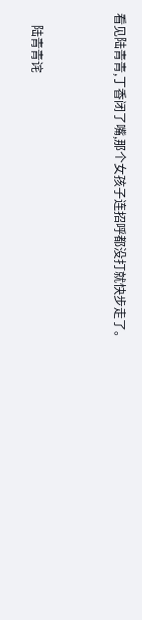看见陆青青,丁香闭了嘴,那个女孩子连招呼都没打就快步走了。


    陆青青诧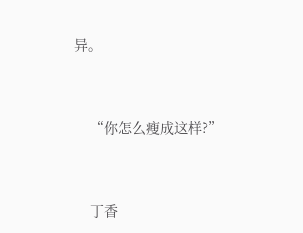异。


    “你怎么瘦成这样?”


    丁香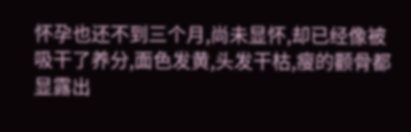怀孕也还不到三个月,尚未显怀,却已经像被吸干了养分,面色发黄,头发干枯,瘦的颧骨都显露出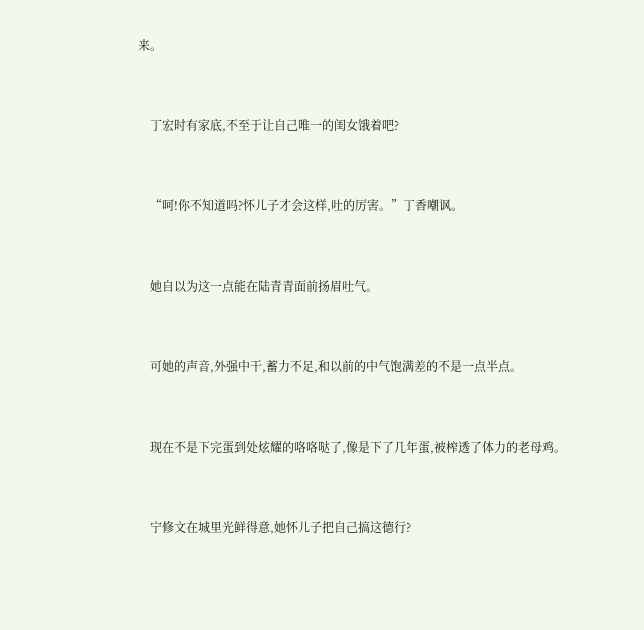来。


    丁宏时有家底,不至于让自己唯一的闺女饿着吧?


    “呵!你不知道吗?怀儿子才会这样,吐的厉害。”丁香嘲讽。


    她自以为这一点能在陆青青面前扬眉吐气。


    可她的声音,外强中干,蓄力不足,和以前的中气饱满差的不是一点半点。


    现在不是下完蛋到处炫耀的咯咯哒了,像是下了几年蛋,被榨透了体力的老母鸡。


    宁修文在城里光鲜得意,她怀儿子把自己搞这德行?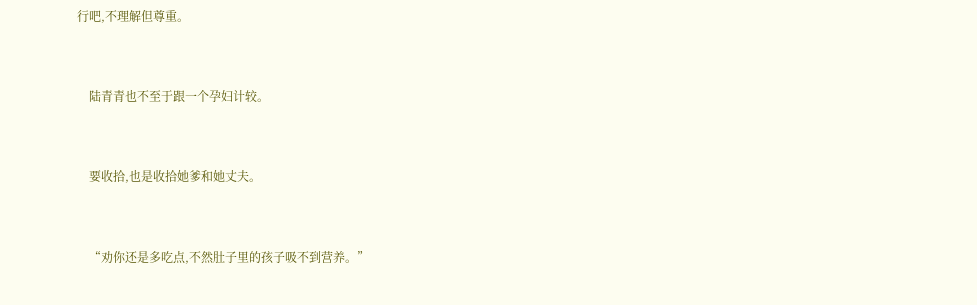行吧,不理解但尊重。


    陆青青也不至于跟一个孕妇计较。


    要收拾,也是收拾她爹和她丈夫。


    “劝你还是多吃点,不然肚子里的孩子吸不到营养。”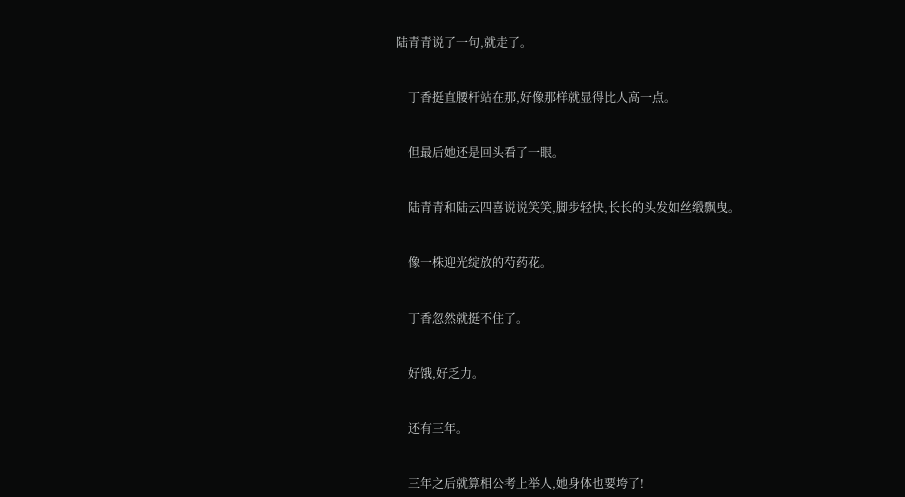陆青青说了一句,就走了。


    丁香挺直腰杆站在那,好像那样就显得比人高一点。


    但最后她还是回头看了一眼。


    陆青青和陆云四喜说说笑笑,脚步轻快,长长的头发如丝缎飘曳。


    像一株迎光绽放的芍药花。


    丁香忽然就挺不住了。


    好饿,好乏力。


    还有三年。


    三年之后就算相公考上举人,她身体也要垮了!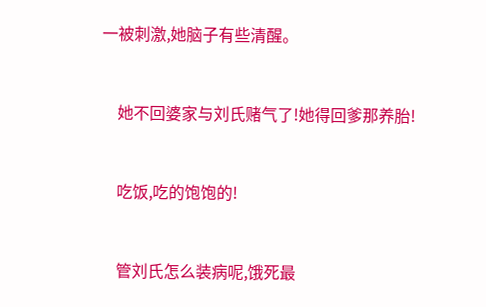一被刺激,她脑子有些清醒。


    她不回婆家与刘氏赌气了!她得回爹那养胎!


    吃饭,吃的饱饱的!


    管刘氏怎么装病呢,饿死最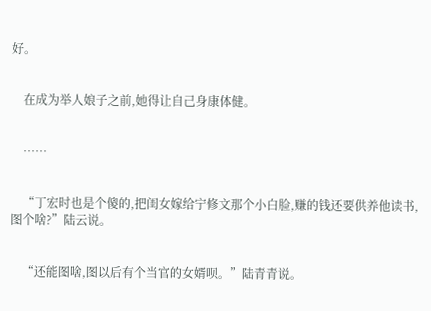好。


    在成为举人娘子之前,她得让自己身康体健。


    ……


    “丁宏时也是个傻的,把闺女嫁给宁修文那个小白脸,赚的钱还要供养他读书,图个啥?”陆云说。


    “还能图啥,图以后有个当官的女婿呗。”陆青青说。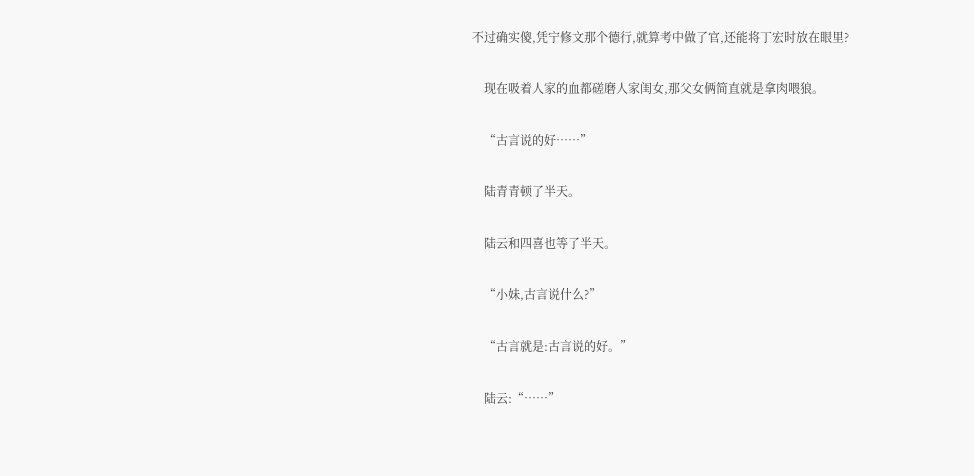不过确实傻,凭宁修文那个德行,就算考中做了官,还能将丁宏时放在眼里?


    现在吸着人家的血都磋磨人家闺女,那父女俩简直就是拿肉喂狼。


    “古言说的好……”


    陆青青顿了半天。


    陆云和四喜也等了半天。


    “小妹,古言说什么?”


    “古言就是:古言说的好。”


    陆云:“……”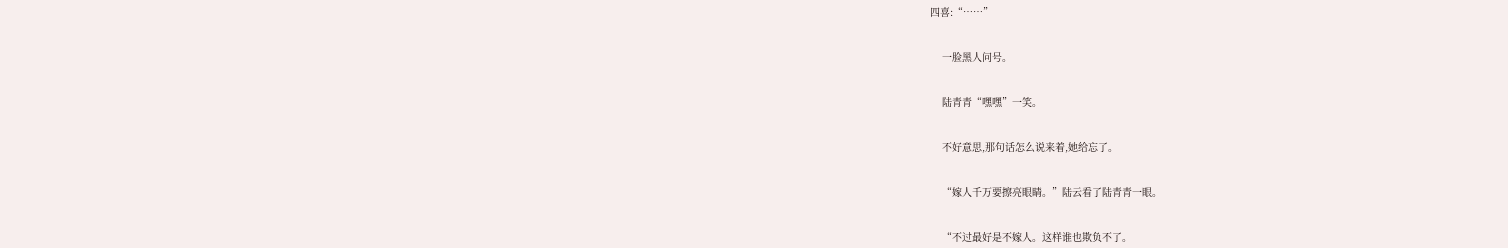四喜:“……”


    一脸黑人问号。


    陆青青“嘿嘿”一笑。


    不好意思,那句话怎么说来着,她给忘了。


    “嫁人千万要擦亮眼睛。”陆云看了陆青青一眼。


    “不过最好是不嫁人。这样谁也欺负不了。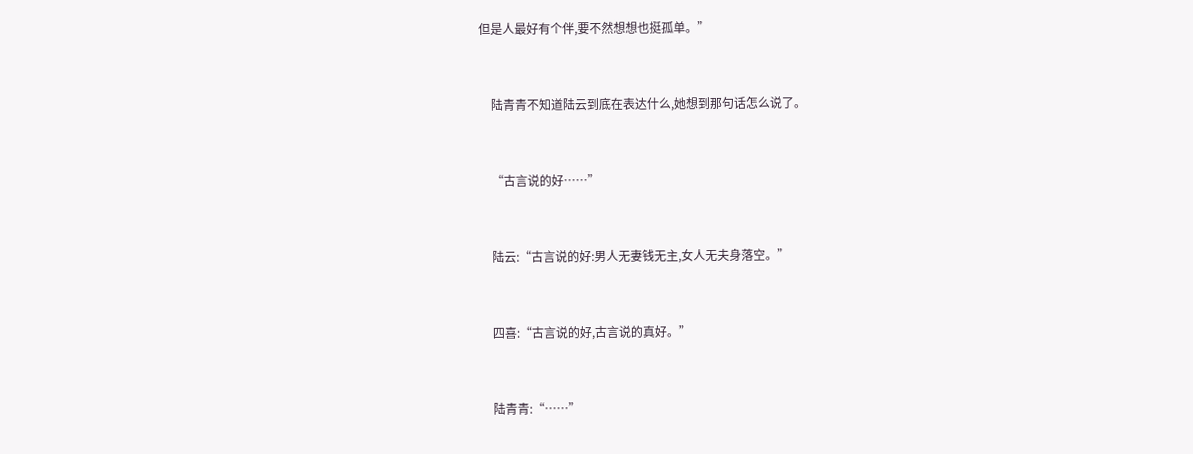但是人最好有个伴,要不然想想也挺孤单。”


    陆青青不知道陆云到底在表达什么,她想到那句话怎么说了。


    “古言说的好……”


    陆云:“古言说的好:男人无妻钱无主,女人无夫身落空。”


    四喜:“古言说的好,古言说的真好。”


    陆青青:“……”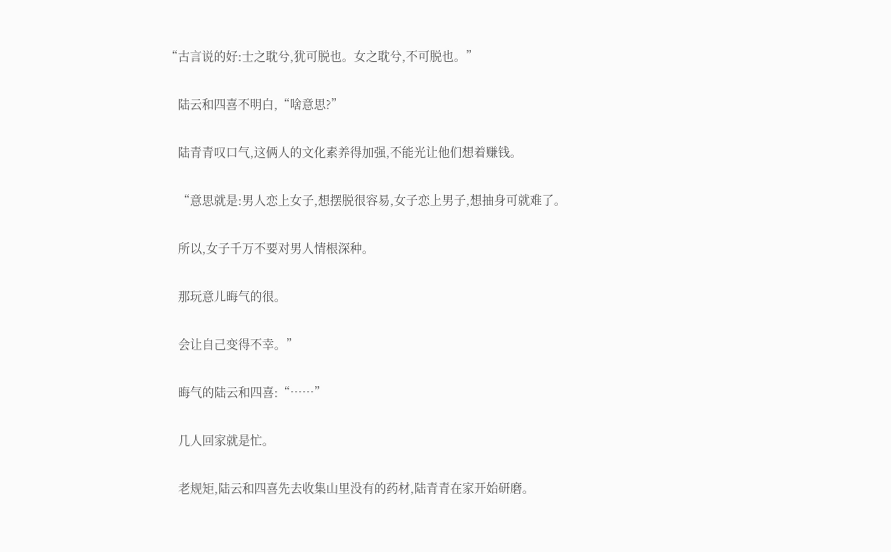“古言说的好:士之耽兮,犹可脱也。女之耽兮,不可脱也。”


    陆云和四喜不明白,“啥意思?”


    陆青青叹口气,这俩人的文化素养得加强,不能光让他们想着赚钱。


    “意思就是:男人恋上女子,想摆脱很容易,女子恋上男子,想抽身可就难了。


    所以,女子千万不要对男人情根深种。


    那玩意儿晦气的很。


    会让自己变得不幸。”


    晦气的陆云和四喜:“……”


    几人回家就是忙。


    老规矩,陆云和四喜先去收集山里没有的药材,陆青青在家开始研磨。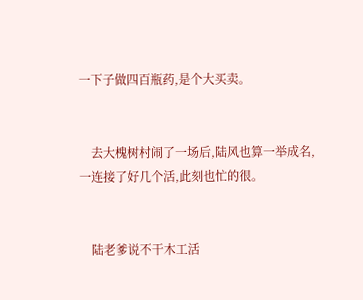一下子做四百瓶药,是个大买卖。


    去大槐树村闹了一场后,陆风也算一举成名,一连接了好几个活,此刻也忙的很。


    陆老爹说不干木工活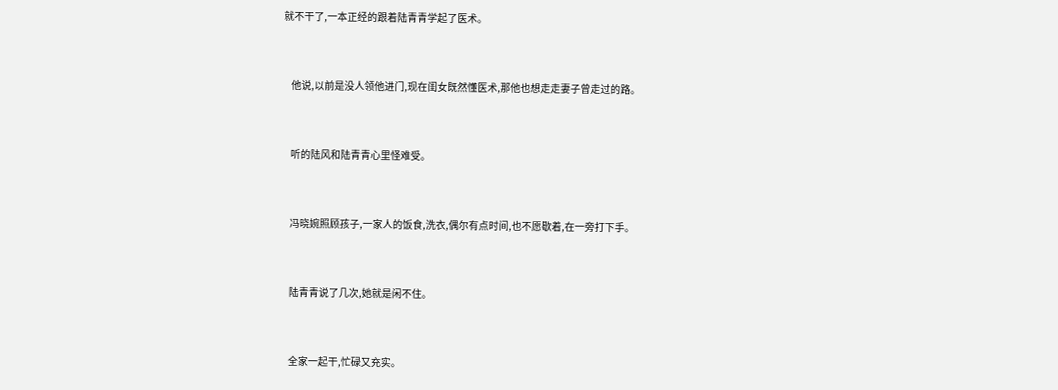就不干了,一本正经的跟着陆青青学起了医术。


    他说,以前是没人领他进门,现在闺女既然懂医术,那他也想走走妻子曾走过的路。


    听的陆风和陆青青心里怪难受。


    冯晓婉照顾孩子,一家人的饭食,洗衣,偶尔有点时间,也不愿歇着,在一旁打下手。


    陆青青说了几次,她就是闲不住。


    全家一起干,忙碌又充实。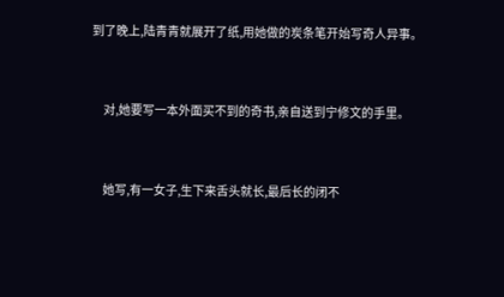到了晚上,陆青青就展开了纸,用她做的炭条笔开始写奇人异事。


    对,她要写一本外面买不到的奇书,亲自送到宁修文的手里。


    她写,有一女子,生下来舌头就长,最后长的闭不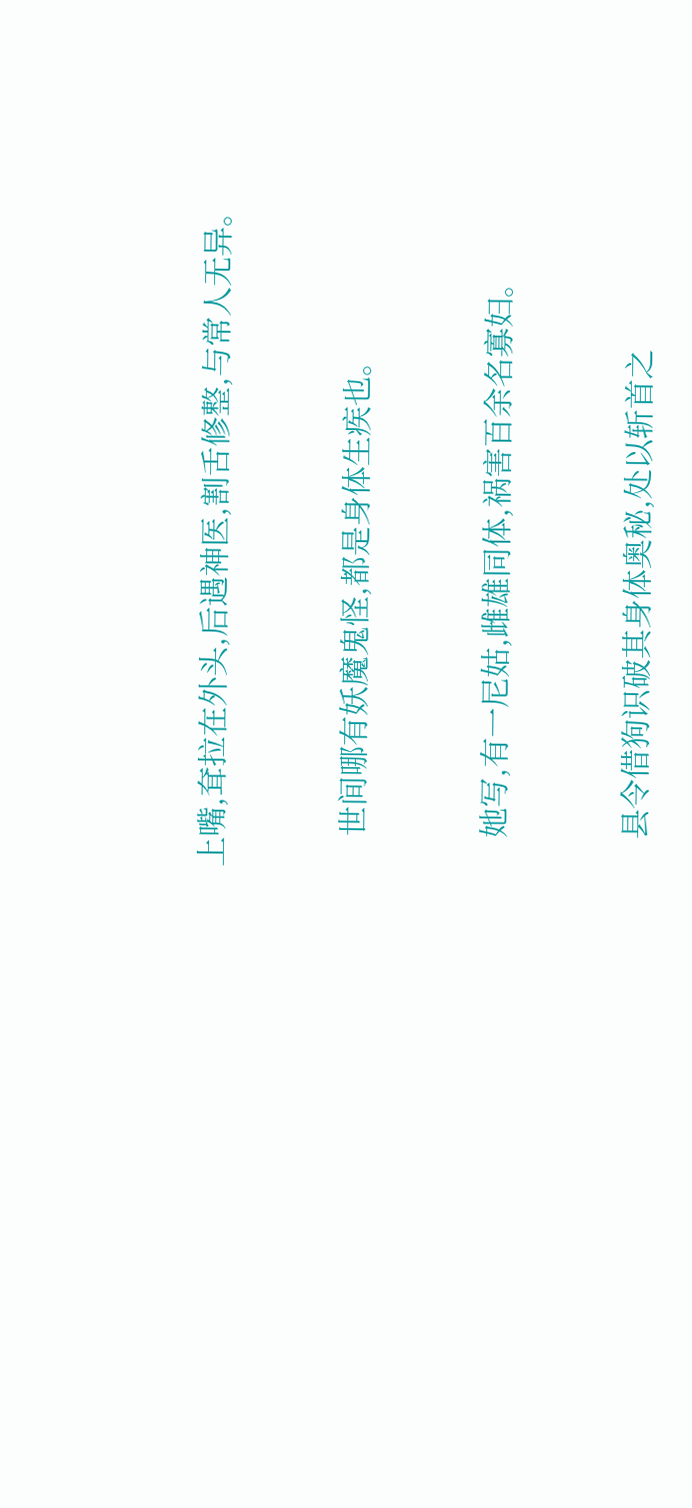上嘴,耷拉在外头,后遇神医,割舌修整,与常人无异。


    世间哪有妖魔鬼怪,都是身体生疾也。


    她写,有一尼姑,雌雄同体,祸害百余名寡妇。


    县令借狗识破其身体奥秘,处以斩首之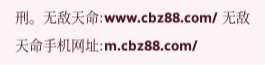刑。无敌天命:www.cbz88.com/ 无敌天命手机网址:m.cbz88.com/